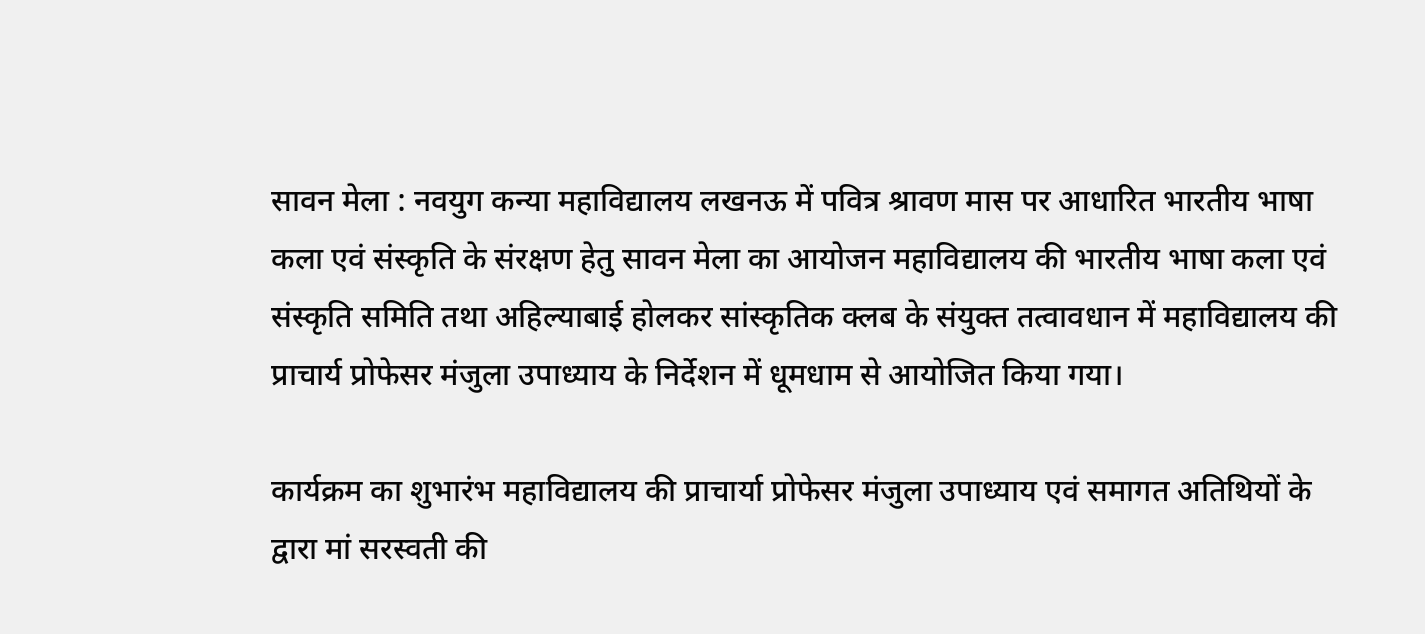सावन मेला : नवयुग कन्या महाविद्यालय लखनऊ में पवित्र श्रावण मास पर आधारित भारतीय भाषा कला एवं संस्कृति के संरक्षण हेतु सावन मेला का आयोजन महाविद्यालय की भारतीय भाषा कला एवं संस्कृति समिति तथा अहिल्याबाई होलकर सांस्कृतिक क्लब के संयुक्त तत्वावधान में महाविद्यालय की प्राचार्य प्रोफेसर मंजुला उपाध्याय के निर्देशन में धूमधाम से आयोजित किया गया।

कार्यक्रम का शुभारंभ महाविद्यालय की प्राचार्या प्रोफेसर मंजुला उपाध्याय एवं समागत अतिथियों के द्वारा मां सरस्वती की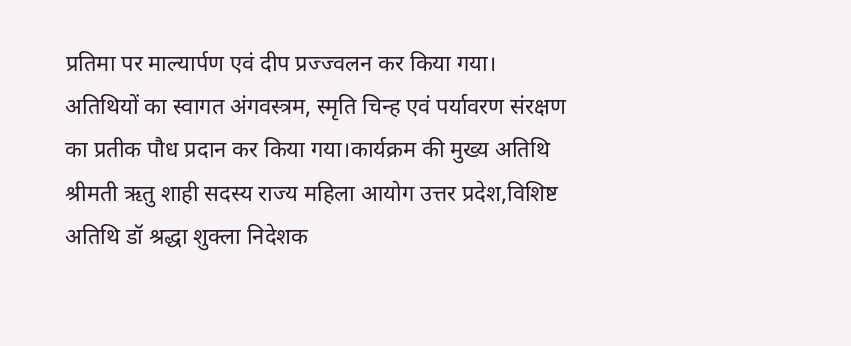प्रतिमा पर माल्यार्पण एवं दीप प्रज्ज्वलन कर किया गया। अतिथियों का स्वागत अंगवस्त्रम, स्मृति चिन्ह एवं पर्यावरण संरक्षण का प्रतीक पौध प्रदान कर किया गया।कार्यक्रम की मुख्य अतिथि श्रीमती ऋतु शाही सदस्य राज्य महिला आयोग उत्तर प्रदेश,विशिष्ट अतिथि डॉ श्रद्धा शुक्ला निदेशक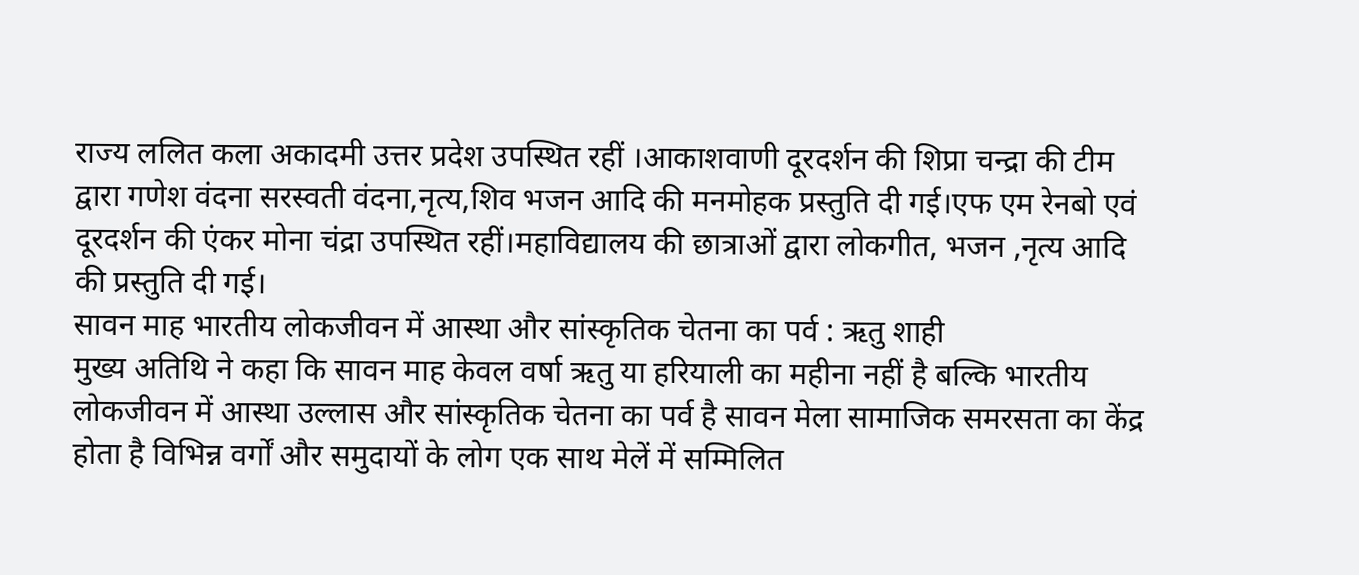राज्य ललित कला अकादमी उत्तर प्रदेश उपस्थित रहीं ।आकाशवाणी दूरदर्शन की शिप्रा चन्द्रा की टीम द्वारा गणेश वंदना सरस्वती वंदना,नृत्य,शिव भजन आदि की मनमोहक प्रस्तुति दी गई।एफ एम रेनबो एवं दूरदर्शन की एंकर मोना चंद्रा उपस्थित रहीं।महाविद्यालय की छात्राओं द्वारा लोकगीत, भजन ,नृत्य आदि की प्रस्तुति दी गई।
सावन माह भारतीय लोकजीवन में आस्था और सांस्कृतिक चेतना का पर्व : ऋतु शाही
मुख्य अतिथि ने कहा कि सावन माह केवल वर्षा ऋतु या हरियाली का महीना नहीं है बल्कि भारतीय लोकजीवन में आस्था उल्लास और सांस्कृतिक चेतना का पर्व है सावन मेला सामाजिक समरसता का केंद्र होता है विभिन्न वर्गों और समुदायों के लोग एक साथ मेलें में सम्मिलित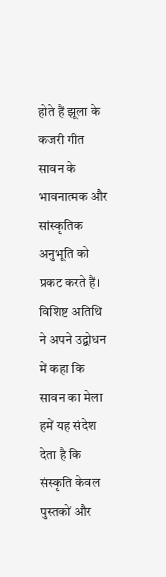होते हैं झूला के कजरी गीत सावन के भावनात्मक और सांस्कृतिक अनुभूति को प्रकट करते हैं। विशिष्ट अतिथि ने अपने उद्बोधन में कहा कि सावन का मेला हमें यह संदेश देता है कि संस्कृति केवल पुस्तकों और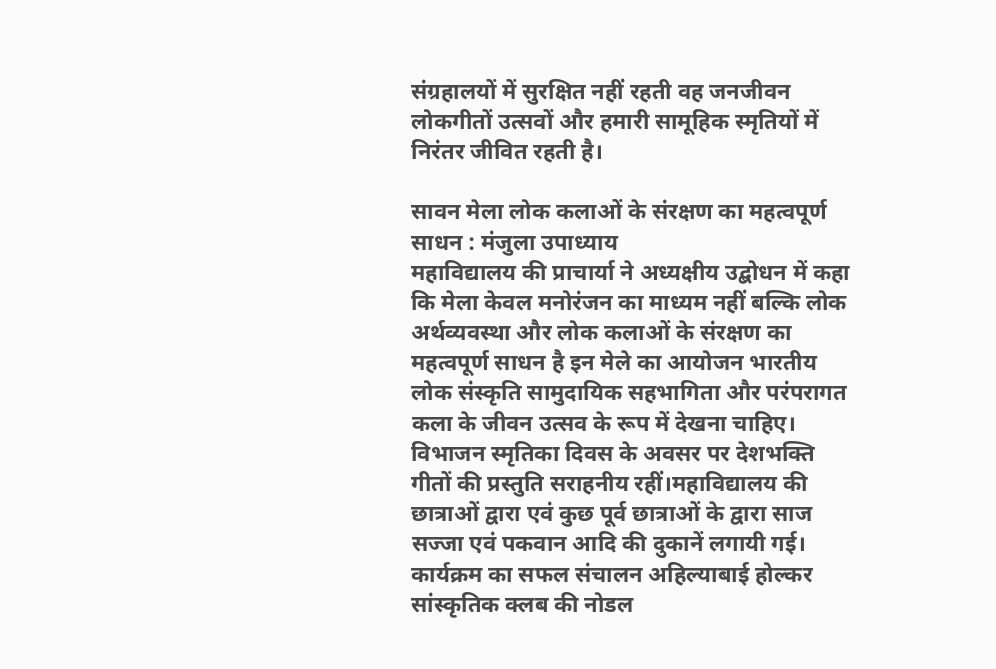संग्रहालयों में सुरक्षित नहीं रहती वह जनजीवन लोकगीतों उत्सवों और हमारी सामूहिक स्मृतियों में निरंतर जीवित रहती है।

सावन मेला लोक कलाओं के संरक्षण का महत्वपूर्ण साधन : मंजुला उपाध्याय
महाविद्यालय की प्राचार्या ने अध्यक्षीय उद्बोधन में कहा कि मेला केवल मनोरंजन का माध्यम नहीं बल्कि लोक अर्थव्यवस्था और लोक कलाओं के संरक्षण का महत्वपूर्ण साधन है इन मेले का आयोजन भारतीय लोक संस्कृति सामुदायिक सहभागिता और परंपरागत कला के जीवन उत्सव के रूप में देखना चाहिए। विभाजन स्मृतिका दिवस के अवसर पर देशभक्ति गीतों की प्रस्तुति सराहनीय रहीं।महाविद्यालय की छात्राओं द्वारा एवं कुछ पूर्व छात्राओं के द्वारा साज सज्जा एवं पकवान आदि की दुकानें लगायी गई।
कार्यक्रम का सफल संचालन अहिल्याबाई होल्कर सांस्कृतिक क्लब की नोडल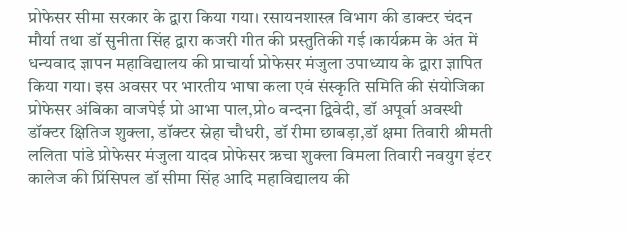प्रोफेसर सीमा सरकार के द्वारा किया गया। रसायनशास्त्र विभाग की डाक्टर चंदन मौर्या तथा डॉ सुनीता सिंह द्वारा कजरी गीत की प्रस्तुतिकी गई ।कार्यक्रम के अंत में धन्यवाद ज्ञापन महाविद्यालय की प्राचार्या प्रोफेसर मंजुला उपाध्याय के द्वारा ज्ञापित किया गया। इस अवसर पर भारतीय भाषा कला एवं संस्कृति समिति की संयोजिका प्रोफेसर अंबिका वाजपेई प्रो आभा पाल,प्रो० वन्दना द्विवेदी, डॉ अपूर्वा अवस्थी डॉक्टर क्षितिज शुक्ला, डॉक्टर स्नेहा चौधरी, डॉ रीमा छाबड़ा,डॉ क्षमा तिवारी श्रीमती ललिता पांडे प्रोफेसर मंजुला यादव प्रोफेसर ऋचा शुक्ला विमला तिवारी नवयुग इंटर कालेज की प्रिंसिपल डॉ सीमा सिंह आदि महाविद्यालय की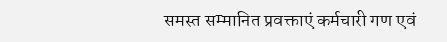समस्त सम्मानित प्रवक्ताएं कर्मचारी गण एवं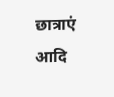छात्राएं आदि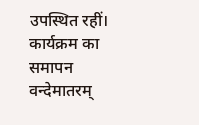उपस्थित रहीं। कार्यक्रम का समापन वन्देमातरम्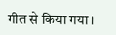गीत से किया गया।